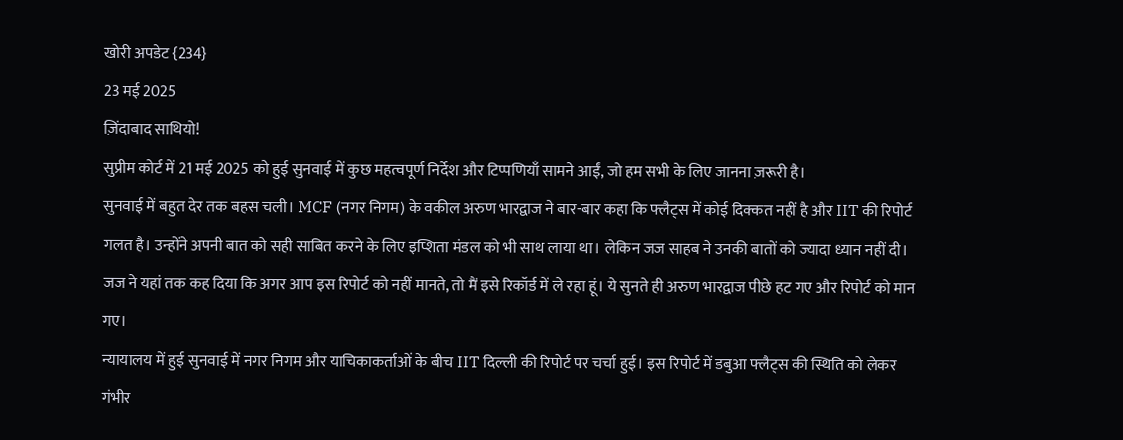खोरी अपडेट {234}
23 मई 2025
ज़िंदाबाद साथियो!
सुप्रीम कोर्ट में 21 मई 2025 को हुई सुनवाई में कुछ महत्वपूर्ण निर्देश और टिप्पणियाँ सामने आईं, जो हम सभी के लिए जानना ज़रूरी है।
सुनवाई में बहुत देर तक बहस चली। MCF (नगर निगम) के वकील अरुण भारद्वाज ने बार-बार कहा कि फ्लैट्स में कोई दिक्कत नहीं है और IIT की रिपोर्ट गलत है। उन्होंने अपनी बात को सही साबित करने के लिए इप्शिता मंडल को भी साथ लाया था। लेकिन जज साहब ने उनकी बातों को ज्यादा ध्यान नहीं दी। जज ने यहां तक कह दिया कि अगर आप इस रिपोर्ट को नहीं मानते, तो मैं इसे रिकॉर्ड में ले रहा हूं। ये सुनते ही अरुण भारद्वाज पीछे हट गए और रिपोर्ट को मान गए।
न्यायालय में हुई सुनवाई में नगर निगम और याचिकाकर्ताओं के बीच IIT दिल्ली की रिपोर्ट पर चर्चा हुई। इस रिपोर्ट में डबुआ फ्लैट्स की स्थिति को लेकर गंभीर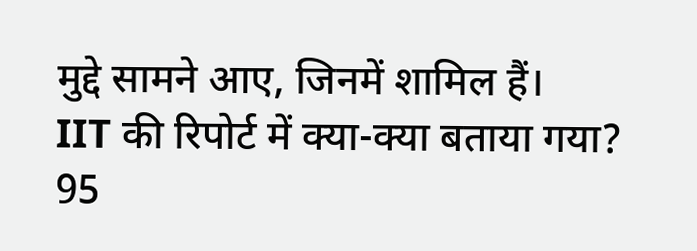मुद्दे सामने आए, जिनमें शामिल हैं।
IIT की रिपोर्ट में क्या-क्या बताया गया?
95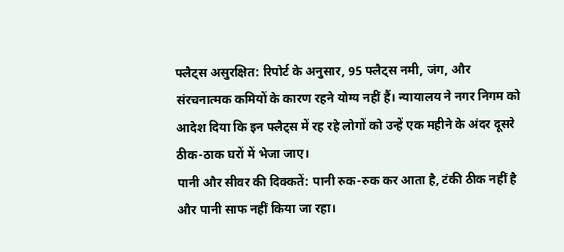फ्लैट्स असुरक्षित: रिपोर्ट के अनुसार, 95 फ्लैट्स नमी, जंग, और संरचनात्मक कमियों के कारण रहने योग्य नहीं हैं। न्यायालय ने नगर निगम को आदेश दिया कि इन फ्लैट्स में रह रहे लोगों को उन्हें एक महीने के अंदर दूसरे ठीक-ठाक घरों में भेजा जाए।
पानी और सीवर की दिक्कतें: पानी रुक-रुक कर आता है, टंकी ठीक नहीं है और पानी साफ नहीं किया जा रहा।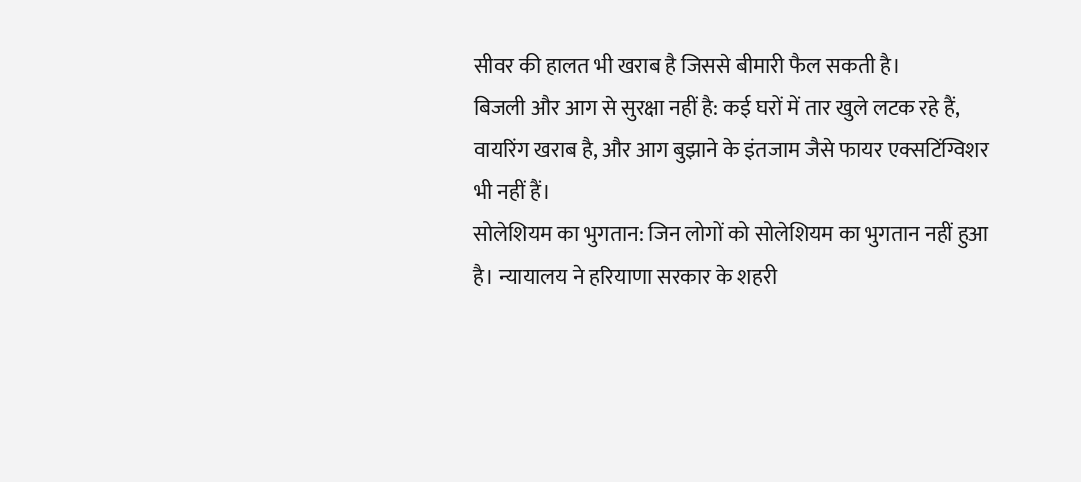सीवर की हालत भी खराब है जिससे बीमारी फैल सकती है।
बिजली और आग से सुरक्षा नहीं है: कई घरों में तार खुले लटक रहे हैं, वायरिंग खराब है, और आग बुझाने के इंतजाम जैसे फायर एक्सटिंग्विशर भी नहीं हैं।
सोलेशियम का भुगतान: जिन लोगों को सोलेशियम का भुगतान नहीं हुआ है। न्यायालय ने हरियाणा सरकार के शहरी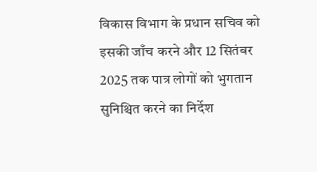विकास विभाग के प्रधान सचिव को इसकी जाँच करने और 12 सितंबर 2025 तक पात्र लोगों को भुगतान सुनिश्चित करने का निर्देश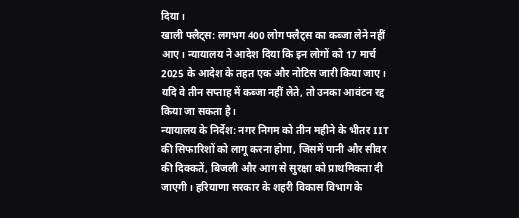दिया।
खाली फ्लैट्स: लगभग 400 लोग फ्लैट्स का कब्जा लेने नहीं आए। न्यायालय ने आदेश दिया कि इन लोगों को 17 मार्च 2025 के आदेश के तहत एक और नोटिस जारी किया जाए। यदि वे तीन सप्ताह में कब्जा नहीं लेते, तो उनका आवंटन रद्द किया जा सकता है।
न्यायालय के निर्देश: नगर निगम को तीन महीने के भीतर IIT की सिफारिशों को लागू करना होगा, जिसमें पानी और सीवर की दिक्कतें, बिजली और आग से सुरक्षा को प्राथमिकता दी जाएगी। हरियाणा सरकार के शहरी विकास विभाग के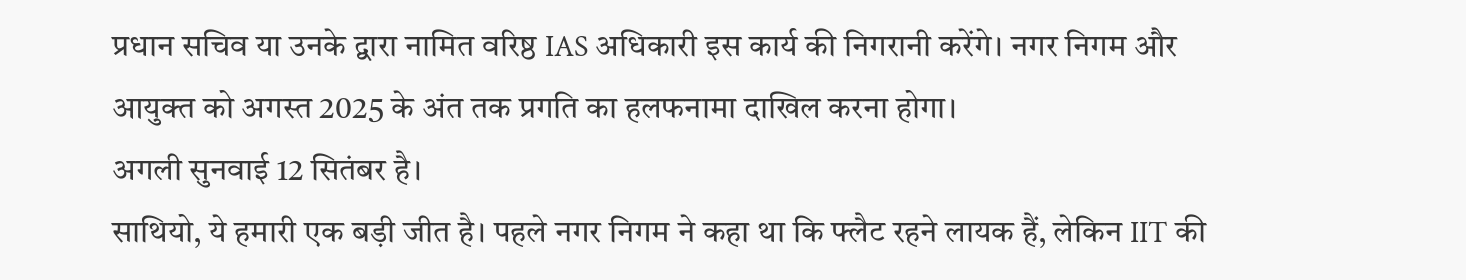प्रधान सचिव या उनके द्वारा नामित वरिष्ठ IAS अधिकारी इस कार्य की निगरानी करेंगे। नगर निगम और आयुक्त को अगस्त 2025 के अंत तक प्रगति का हलफनामा दाखिल करना होगा।
अगली सुनवाई 12 सितंबर है।
साथियो, ये हमारी एक बड़ी जीत है। पहले नगर निगम ने कहा था कि फ्लैट रहने लायक हैं, लेकिन IIT की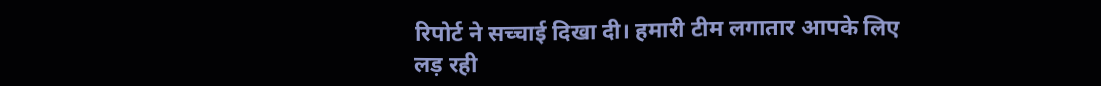रिपोर्ट ने सच्चाई दिखा दी। हमारी टीम लगातार आपके लिए लड़ रही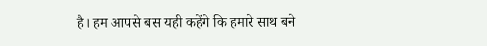है। हम आपसे बस यही कहेंगे कि हमारे साथ बने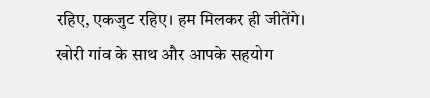रहिए, एकजुट रहिए। हम मिलकर ही जीतेंगे।
खोरी गांव के साथ और आपके सहयोग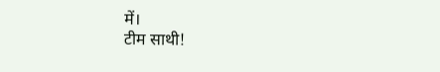में।
टीम साथी!